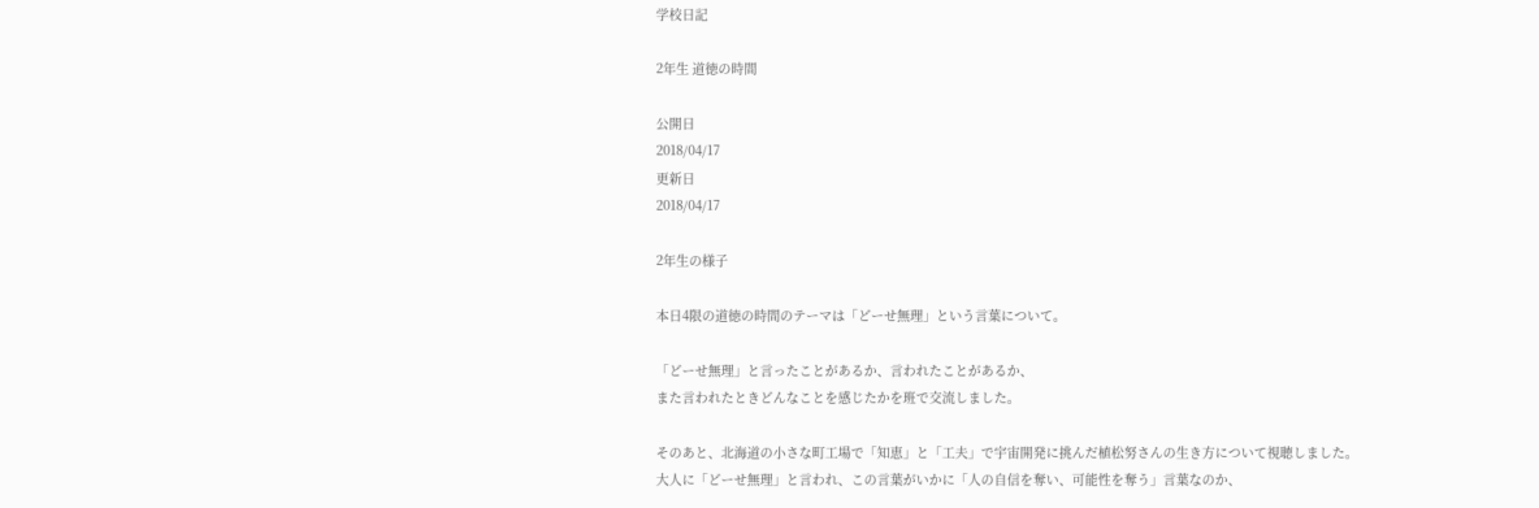学校日記

2年生 道徳の時間

公開日
2018/04/17
更新日
2018/04/17

2年生の様子

本日4限の道徳の時間のテーマは「どーせ無理」という言葉について。

「どーせ無理」と言ったことがあるか、言われたことがあるか、
また言われたときどんなことを感じたかを班で交流しました。

そのあと、北海道の小さな町工場で「知恵」と「工夫」で宇宙開発に挑んだ植松努さんの生き方について視聴しました。
大人に「どーせ無理」と言われ、この言葉がいかに「人の自信を奪い、可能性を奪う」言葉なのか、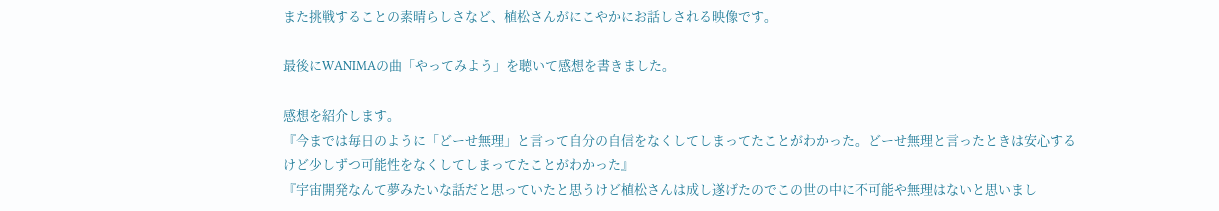また挑戦することの素晴らしさなど、植松さんがにこやかにお話しされる映像です。

最後にWANIMAの曲「やってみよう」を聴いて感想を書きました。

感想を紹介します。
『今までは毎日のように「どーせ無理」と言って自分の自信をなくしてしまってたことがわかった。どーせ無理と言ったときは安心するけど少しずつ可能性をなくしてしまってたことがわかった』
『宇宙開発なんて夢みたいな話だと思っていたと思うけど植松さんは成し遂げたのでこの世の中に不可能や無理はないと思いまし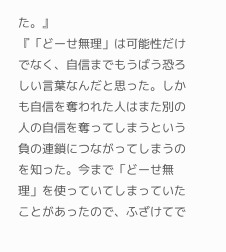た。』
『「どーせ無理」は可能性だけでなく、自信までもうばう恐ろしい言葉なんだと思った。しかも自信を奪われた人はまた別の人の自信を奪ってしまうという負の連鎖につながってしまうのを知った。今まで「どーせ無理」を使っていてしまっていたことがあったので、ふざけてで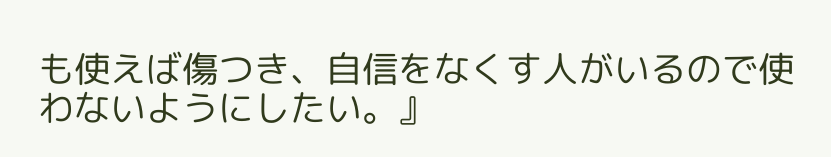も使えば傷つき、自信をなくす人がいるので使わないようにしたい。』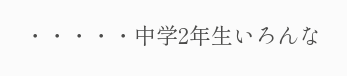・・・・・中学2年生いろんな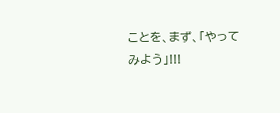ことを、まず、「やってみよう」!!!